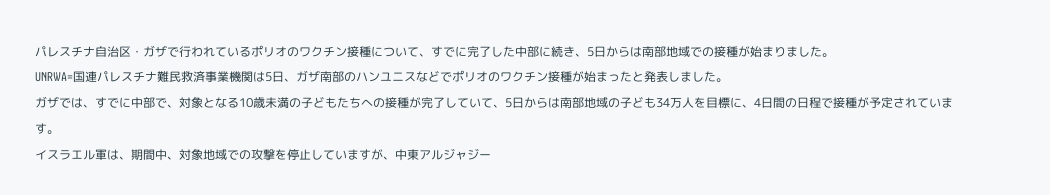パレスチナ自治区・ガザで行われているポリオのワクチン接種について、すでに完了した中部に続き、5日からは南部地域での接種が始まりました。
UNRWA=国連パレスチナ難民救済事業機関は5日、ガザ南部のハンユニスなどでポリオのワクチン接種が始まったと発表しました。
ガザでは、すでに中部で、対象となる10歳未満の子どもたちへの接種が完了していて、5日からは南部地域の子ども34万人を目標に、4日間の日程で接種が予定されています。
イスラエル軍は、期間中、対象地域での攻撃を停止していますが、中東アルジャジー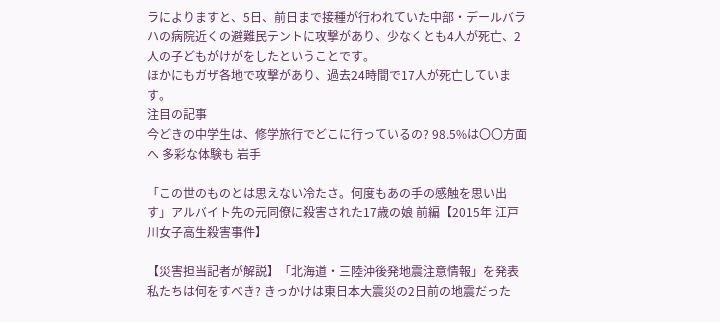ラによりますと、5日、前日まで接種が行われていた中部・デールバラハの病院近くの避難民テントに攻撃があり、少なくとも4人が死亡、2人の子どもがけがをしたということです。
ほかにもガザ各地で攻撃があり、過去24時間で17人が死亡しています。
注目の記事
今どきの中学生は、修学旅行でどこに行っているの? 98.5%は〇〇方面へ 多彩な体験も 岩手

「この世のものとは思えない冷たさ。何度もあの手の感触を思い出す」アルバイト先の元同僚に殺害された17歳の娘 前編【2015年 江戸川女子高生殺害事件】

【災害担当記者が解説】「北海道・三陸沖後発地震注意情報」を発表 私たちは何をすべき? きっかけは東日本大震災の2日前の地震だった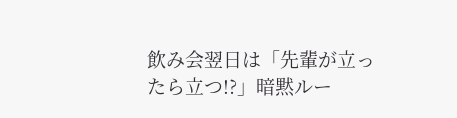飲み会翌日は「先輩が立ったら立つ!?」暗黙ルー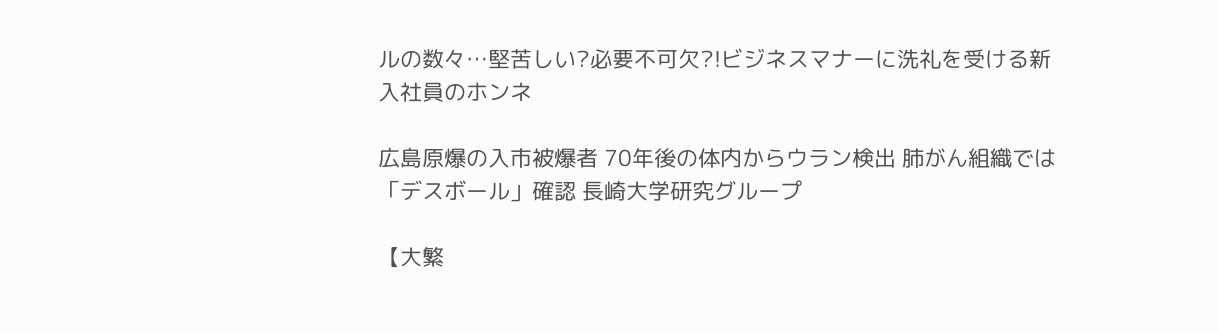ルの数々…堅苦しい?必要不可欠?!ビジネスマナーに洗礼を受ける新入社員のホンネ

広島原爆の入市被爆者 70年後の体内からウラン検出 肺がん組織では「デスボール」確認 長崎大学研究グループ

【大繁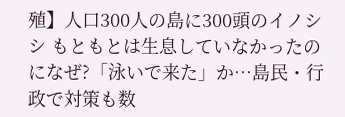殖】人口300人の島に300頭のイノシシ もともとは生息していなかったのになぜ?「泳いで来た」か…島民・行政で対策も数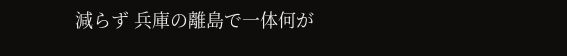減らず 兵庫の離島で一体何が